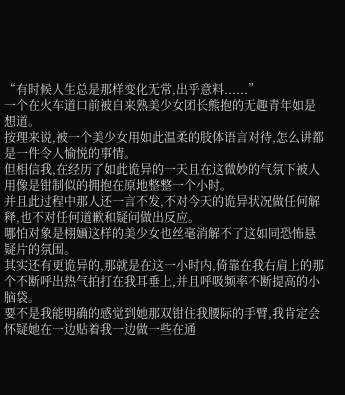“有时候人生总是那样变化无常,出乎意料......”
一个在火车道口前被自来熟美少女团长熊抱的无趣青年如是想道。
按理来说,被一个美少女用如此温柔的肢体语言对待,怎么讲都是一件令人愉悦的事情。
但相信我,在经历了如此诡异的一天且在这微妙的气氛下被人用像是钳制似的拥抱在原地整整一个小时。
并且此过程中那人还一言不发,不对今天的诡异状况做任何解释,也不对任何道歉和疑问做出反应。
哪怕对象是栩婳这样的美少女也丝毫消解不了这如同恐怖悬疑片的氛围。
其实还有更诡异的,那就是在这一小时内,倚靠在我右肩上的那个不断呼出热气拍打在我耳垂上,并且呼吸频率不断提高的小脑袋。
要不是我能明确的感觉到她那双钳住我腰际的手臂,我肯定会怀疑她在一边贴着我一边做一些在通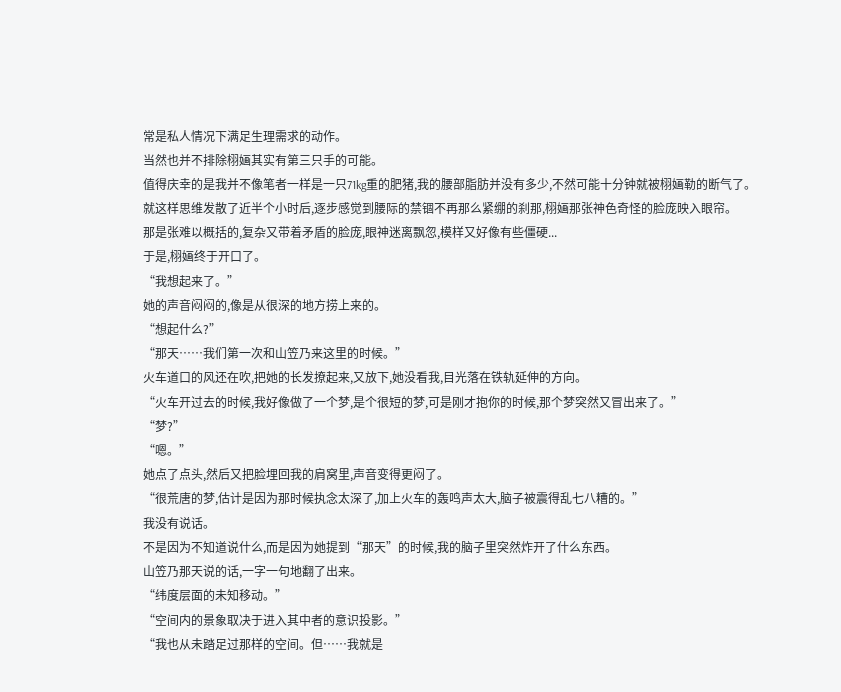常是私人情况下满足生理需求的动作。
当然也并不排除栩婳其实有第三只手的可能。
值得庆幸的是我并不像笔者一样是一只71kg重的肥猪,我的腰部脂肪并没有多少,不然可能十分钟就被栩婳勒的断气了。
就这样思维发散了近半个小时后,逐步感觉到腰际的禁锢不再那么紧绷的刹那,栩婳那张神色奇怪的脸庞映入眼帘。
那是张难以概括的,复杂又带着矛盾的脸庞,眼神迷离飘忽,模样又好像有些僵硬...
于是,栩婳终于开口了。
“我想起来了。”
她的声音闷闷的,像是从很深的地方捞上来的。
“想起什么?”
“那天……我们第一次和山笠乃来这里的时候。”
火车道口的风还在吹,把她的长发撩起来,又放下,她没看我,目光落在铁轨延伸的方向。
“火车开过去的时候,我好像做了一个梦,是个很短的梦,可是刚才抱你的时候,那个梦突然又冒出来了。”
“梦?”
“嗯。”
她点了点头,然后又把脸埋回我的肩窝里,声音变得更闷了。
“很荒唐的梦,估计是因为那时候执念太深了,加上火车的轰鸣声太大,脑子被震得乱七八糟的。”
我没有说话。
不是因为不知道说什么,而是因为她提到“那天”的时候,我的脑子里突然炸开了什么东西。
山笠乃那天说的话,一字一句地翻了出来。
“纬度层面的未知移动。”
“空间内的景象取决于进入其中者的意识投影。”
“我也从未踏足过那样的空间。但……我就是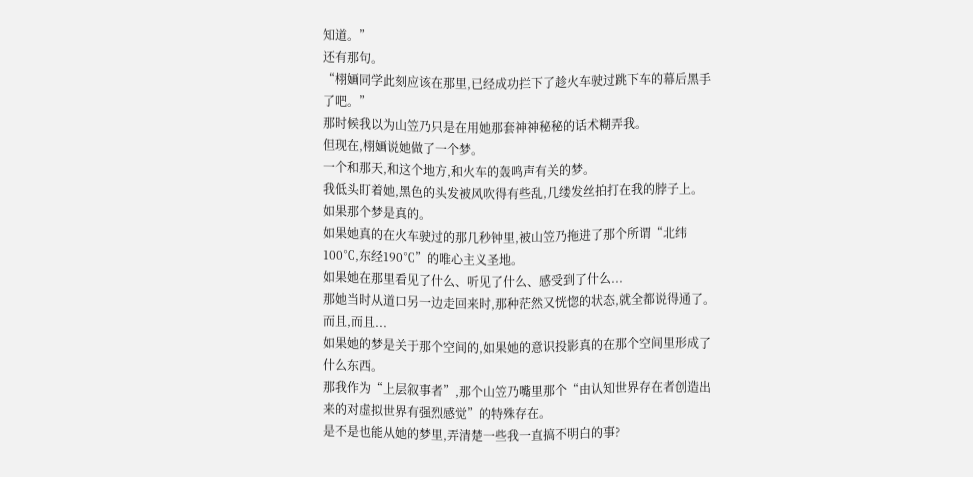知道。”
还有那句。
“栩婳同学此刻应该在那里,已经成功拦下了趁火车驶过跳下车的幕后黑手了吧。”
那时候我以为山笠乃只是在用她那套神神秘秘的话术糊弄我。
但现在,栩婳说她做了一个梦。
一个和那天,和这个地方,和火车的轰鸣声有关的梦。
我低头盯着她,黑色的头发被风吹得有些乱,几缕发丝拍打在我的脖子上。
如果那个梦是真的。
如果她真的在火车驶过的那几秒钟里,被山笠乃拖进了那个所谓“北纬100℃,东经190℃”的唯心主义圣地。
如果她在那里看见了什么、听见了什么、感受到了什么...
那她当时从道口另一边走回来时,那种茫然又恍惚的状态,就全都说得通了。
而且,而且...
如果她的梦是关于那个空间的,如果她的意识投影真的在那个空间里形成了什么东西。
那我作为“上层叙事者”,那个山笠乃嘴里那个“由认知世界存在者创造出来的对虚拟世界有强烈感觉”的特殊存在。
是不是也能从她的梦里,弄清楚一些我一直搞不明白的事?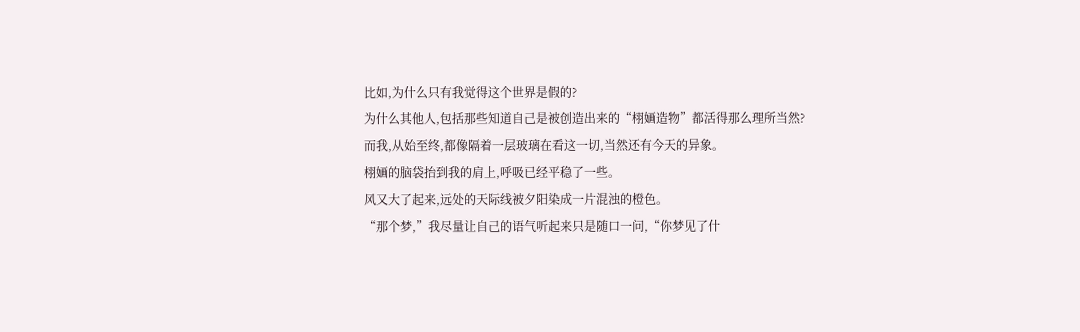比如,为什么只有我觉得这个世界是假的?
为什么其他人,包括那些知道自己是被创造出来的“栩婳造物”都活得那么理所当然?
而我,从始至终,都像隔着一层玻璃在看这一切,当然还有今天的异象。
栩婳的脑袋抬到我的肩上,呼吸已经平稳了一些。
风又大了起来,远处的天际线被夕阳染成一片混浊的橙色。
“那个梦,”我尽量让自己的语气听起来只是随口一问,“你梦见了什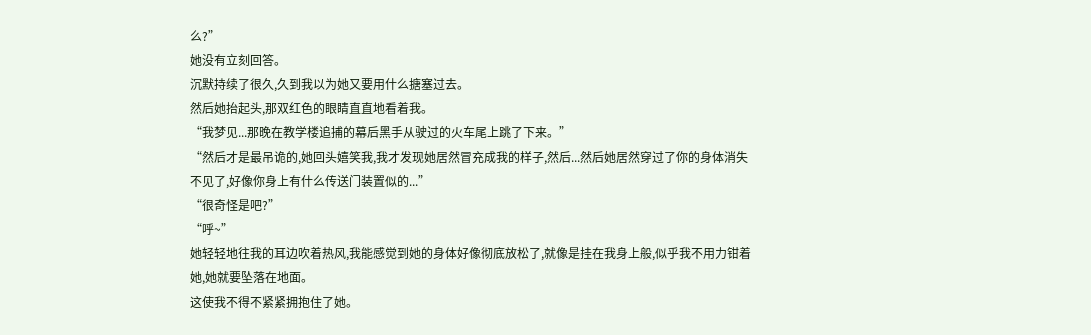么?”
她没有立刻回答。
沉默持续了很久,久到我以为她又要用什么搪塞过去。
然后她抬起头,那双红色的眼睛直直地看着我。
“我梦见...那晚在教学楼追捕的幕后黑手从驶过的火车尾上跳了下来。”
“然后才是最吊诡的,她回头嬉笑我,我才发现她居然冒充成我的样子,然后...然后她居然穿过了你的身体消失不见了,好像你身上有什么传送门装置似的...”
“很奇怪是吧?”
“呼~”
她轻轻地往我的耳边吹着热风,我能感觉到她的身体好像彻底放松了,就像是挂在我身上般,似乎我不用力钳着她,她就要坠落在地面。
这使我不得不紧紧拥抱住了她。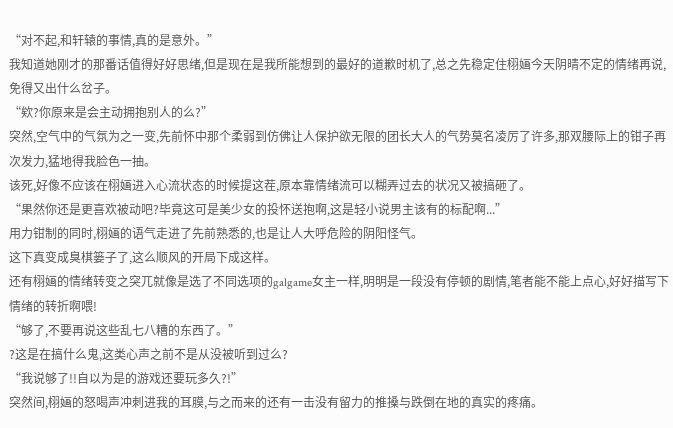“对不起,和轩辕的事情,真的是意外。”
我知道她刚才的那番话值得好好思绪,但是现在是我所能想到的最好的道歉时机了,总之先稳定住栩婳今天阴晴不定的情绪再说,免得又出什么岔子。
“欸?你原来是会主动拥抱别人的么?”
突然,空气中的气氛为之一变,先前怀中那个柔弱到仿佛让人保护欲无限的团长大人的气势莫名凌厉了许多,那双腰际上的钳子再次发力,猛地得我脸色一抽。
该死,好像不应该在栩婳进入心流状态的时候提这茬,原本靠情绪流可以糊弄过去的状况又被搞砸了。
“果然你还是更喜欢被动吧?毕竟这可是美少女的投怀送抱啊,这是轻小说男主该有的标配啊...”
用力钳制的同时,栩婳的语气走进了先前熟悉的,也是让人大呼危险的阴阳怪气。
这下真变成臭棋篓子了,这么顺风的开局下成这样。
还有栩婳的情绪转变之突兀就像是选了不同选项的galgame女主一样,明明是一段没有停顿的剧情,笔者能不能上点心,好好描写下情绪的转折啊喂!
“够了,不要再说这些乱七八糟的东西了。”
?这是在搞什么鬼,这类心声之前不是从没被听到过么?
“我说够了!!自以为是的游戏还要玩多久?!”
突然间,栩婳的怒喝声冲刺进我的耳膜,与之而来的还有一击没有留力的推搡与跌倒在地的真实的疼痛。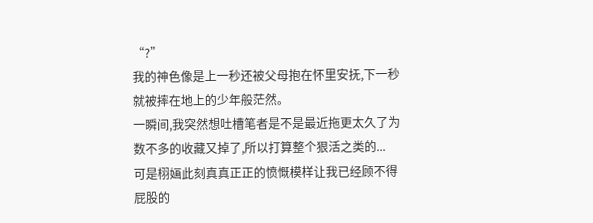“?”
我的神色像是上一秒还被父母抱在怀里安抚,下一秒就被摔在地上的少年般茫然。
一瞬间,我突然想吐槽笔者是不是最近拖更太久了为数不多的收藏又掉了,所以打算整个狠活之类的...
可是栩婳此刻真真正正的愤慨模样让我已经顾不得屁股的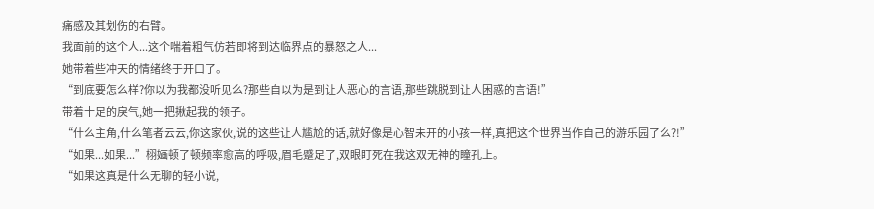痛感及其划伤的右臂。
我面前的这个人...这个喘着粗气仿若即将到达临界点的暴怒之人...
她带着些冲天的情绪终于开口了。
“到底要怎么样?你以为我都没听见么?那些自以为是到让人恶心的言语,那些跳脱到让人困惑的言语!”
带着十足的戾气,她一把揪起我的领子。
“什么主角,什么笔者云云,你这家伙,说的这些让人尴尬的话,就好像是心智未开的小孩一样,真把这个世界当作自己的游乐园了么?!”
“如果...如果...”栩婳顿了顿频率愈高的呼吸,眉毛蹙足了,双眼盯死在我这双无神的瞳孔上。
“如果这真是什么无聊的轻小说,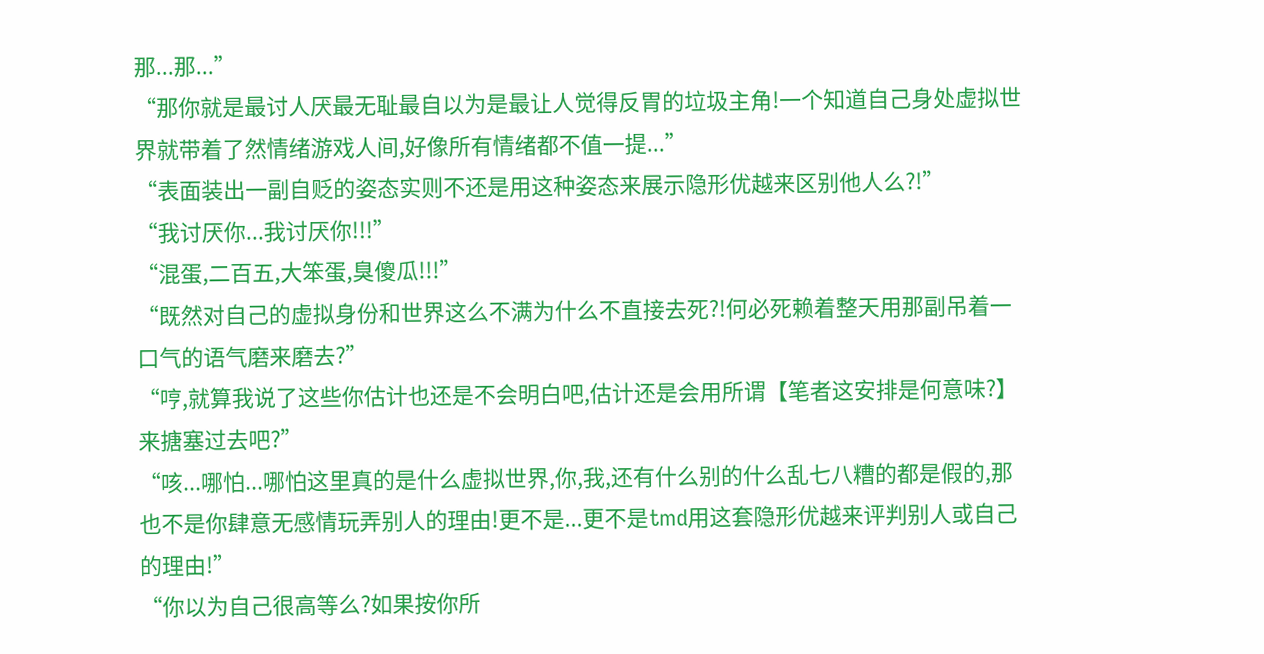那...那...”
“那你就是最讨人厌最无耻最自以为是最让人觉得反胃的垃圾主角!一个知道自己身处虚拟世界就带着了然情绪游戏人间,好像所有情绪都不值一提...”
“表面装出一副自贬的姿态实则不还是用这种姿态来展示隐形优越来区别他人么?!”
“我讨厌你...我讨厌你!!!”
“混蛋,二百五,大笨蛋,臭傻瓜!!!”
“既然对自己的虚拟身份和世界这么不满为什么不直接去死?!何必死赖着整天用那副吊着一口气的语气磨来磨去?”
“哼,就算我说了这些你估计也还是不会明白吧,估计还是会用所谓【笔者这安排是何意味?】来搪塞过去吧?”
“咳...哪怕...哪怕这里真的是什么虚拟世界,你,我,还有什么别的什么乱七八糟的都是假的,那也不是你肆意无感情玩弄别人的理由!更不是...更不是tmd用这套隐形优越来评判别人或自己的理由!”
“你以为自己很高等么?如果按你所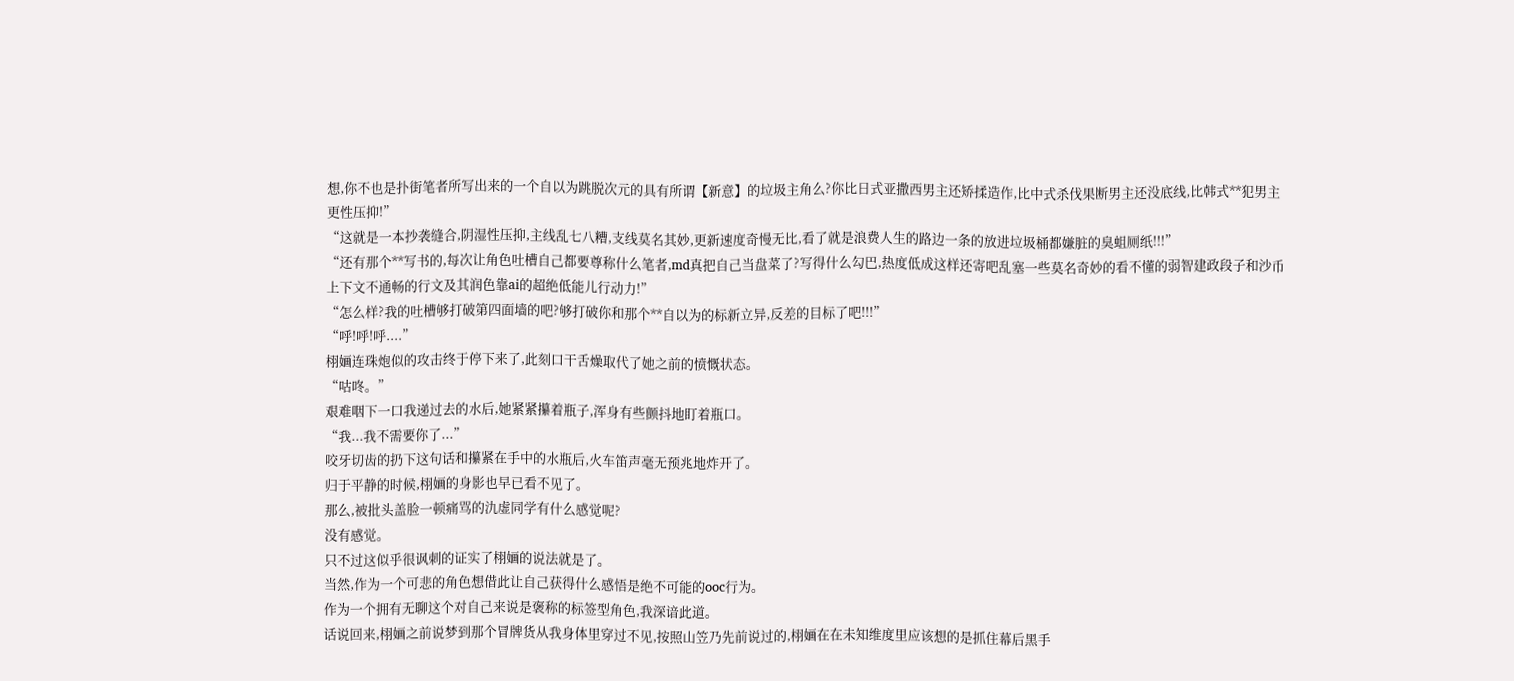想,你不也是扑街笔者所写出来的一个自以为跳脱次元的具有所谓【新意】的垃圾主角么?你比日式亚撒西男主还矫揉造作,比中式杀伐果断男主还没底线,比韩式**犯男主更性压抑!”
“这就是一本抄袭缝合,阴湿性压抑,主线乱七八糟,支线莫名其妙,更新速度奇慢无比,看了就是浪费人生的路边一条的放进垃圾桶都嫌脏的臭蛆厕纸!!!”
“还有那个**写书的,每次让角色吐槽自己都要尊称什么笔者,md真把自己当盘菜了?写得什么勾巴,热度低成这样还寄吧乱塞一些莫名奇妙的看不懂的弱智建政段子和沙币上下文不通畅的行文及其润色靠ai的超绝低能儿行动力!”
“怎么样?我的吐槽够打破第四面墙的吧?够打破你和那个**自以为的标新立异,反差的目标了吧!!!”
“呼!呼!呼....”
栩婳连珠炮似的攻击终于停下来了,此刻口干舌燥取代了她之前的愤慨状态。
“咕咚。”
艰难咽下一口我递过去的水后,她紧紧攥着瓶子,浑身有些颤抖地盯着瓶口。
“我...我不需要你了...”
咬牙切齿的扔下这句话和攥紧在手中的水瓶后,火车笛声毫无预兆地炸开了。
归于平静的时候,栩婳的身影也早已看不见了。
那么,被批头盖脸一顿痛骂的氿虚同学有什么感觉呢?
没有感觉。
只不过这似乎很讽刺的证实了栩婳的说法就是了。
当然,作为一个可悲的角色想借此让自己获得什么感悟是绝不可能的ooc行为。
作为一个拥有无聊这个对自己来说是褒称的标签型角色,我深谙此道。
话说回来,栩婳之前说梦到那个冒牌货从我身体里穿过不见,按照山笠乃先前说过的,栩婳在在未知维度里应该想的是抓住幕后黑手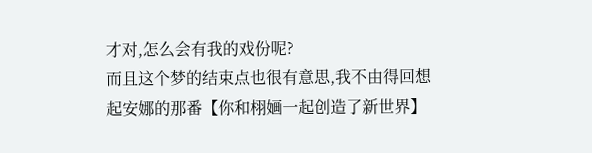才对,怎么会有我的戏份呢?
而且这个梦的结束点也很有意思,我不由得回想起安娜的那番【你和栩婳一起创造了新世界】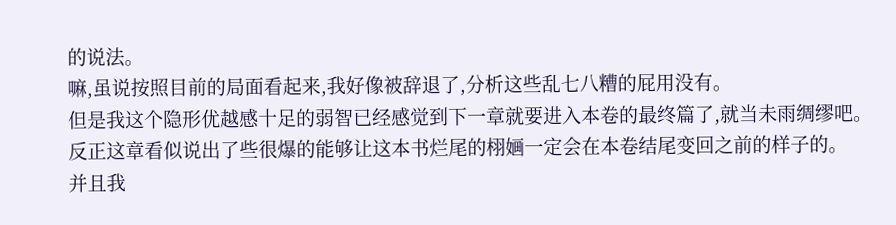的说法。
嘛,虽说按照目前的局面看起来,我好像被辞退了,分析这些乱七八糟的屁用没有。
但是我这个隐形优越感十足的弱智已经感觉到下一章就要进入本卷的最终篇了,就当未雨绸缪吧。
反正这章看似说出了些很爆的能够让这本书烂尾的栩婳一定会在本卷结尾变回之前的样子的。
并且我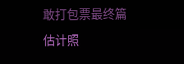敢打包票最终篇估计照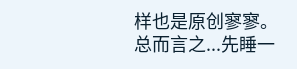样也是原创寥寥。
总而言之...先睡一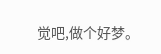觉吧,做个好梦。